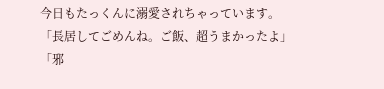今日もたっくんに溺愛されちゃっています。
「長居してごめんね。ご飯、超うまかったよ」
「邪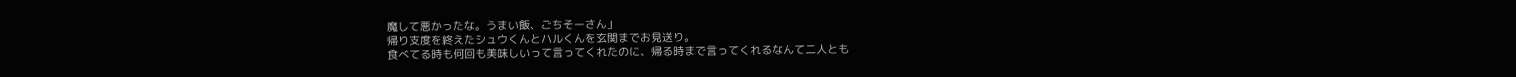魔して悪かったな。うまい飯、ごちそーさん」
帰り支度を終えたシュウくんとハルくんを玄関までお見送り。
食べてる時も何回も美味しいって言ってくれたのに、帰る時まで言ってくれるなんて二人とも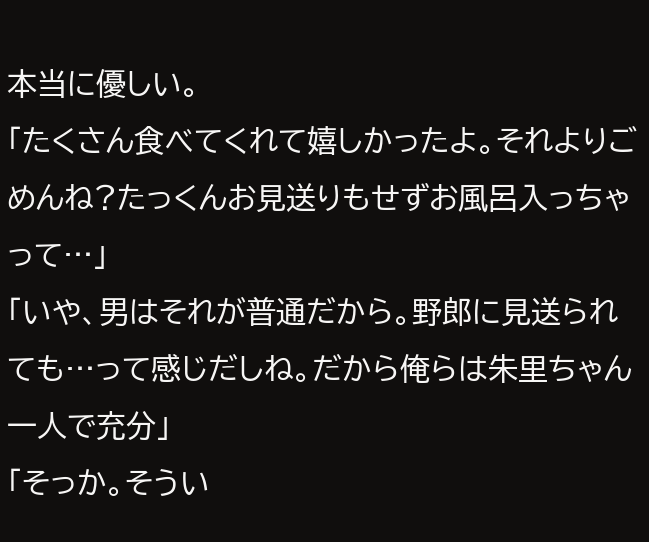本当に優しい。
「たくさん食べてくれて嬉しかったよ。それよりごめんね?たっくんお見送りもせずお風呂入っちゃって…」
「いや、男はそれが普通だから。野郎に見送られても…って感じだしね。だから俺らは朱里ちゃん一人で充分」
「そっか。そうい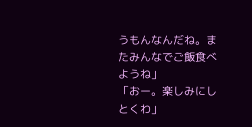うもんなんだね。またみんなでご飯食べようね」
「おー。楽しみにしとくわ」